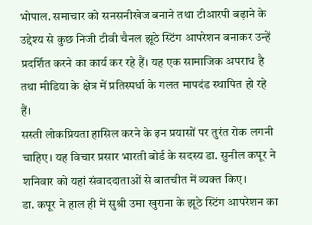भोपाल. समाचार को सनसनीखेज बनाने तथा टीआरपी बढ़ाने के उद्देश्य से कुछ निजी टीवी चैनल झूठे स्टिंग आपरेशन बनाकर उन्हें प्रदर्शित करने का कार्य कर रहे हैं। यह एक सामाजिक अपराध है तथा मीडिया के क्षेत्र में प्रतिस्पर्धा के गलत मापदंड स्थापित हो रहे हैं।
सस्ती लोकप्रियता हासिल करने के इन प्रयासों पर तुरंत रोक लगनी चाहिए। यह विचार प्रसार भारती बोर्ड के सदस्य डा. सुनील कपूर ने शनिवार को यहां संवाददाताओं से बातचीत में व्यक्त किए।
डा. कपूर ने हाल ही में सुश्री उमा खुराना के झूठे स्टिंग आपरेशन का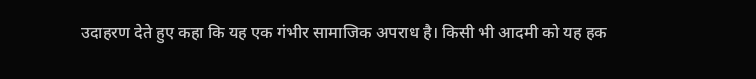उदाहरण देते हुए कहा कि यह एक गंभीर सामाजिक अपराध है। किसी भी आदमी को यह हक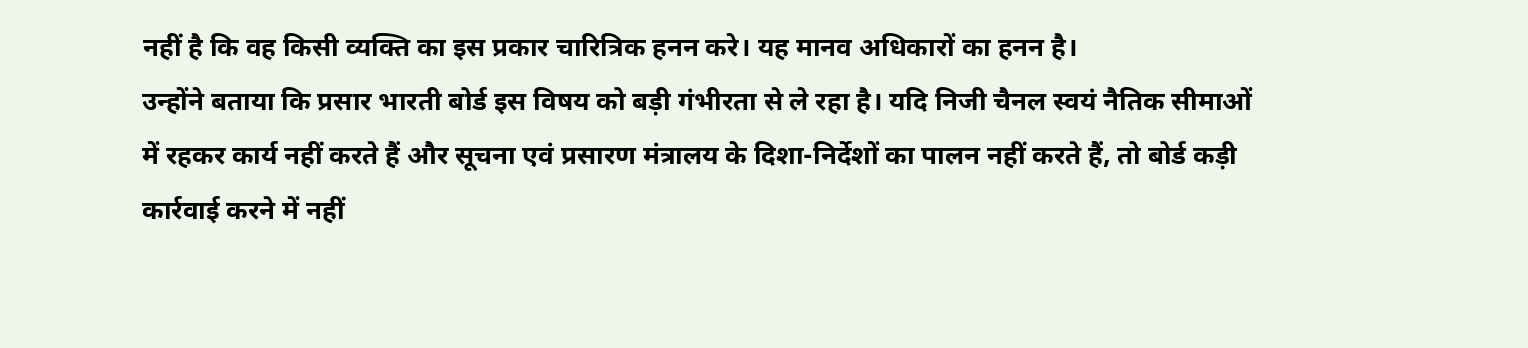नहीं है कि वह किसी व्यक्ति का इस प्रकार चारित्रिक हनन करे। यह मानव अधिकारों का हनन है।
उन्होंने बताया कि प्रसार भारती बोर्ड इस विषय को बड़ी गंभीरता से ले रहा है। यदि निजी चैनल स्वयं नैतिक सीमाओं में रहकर कार्य नहीं करते हैं और सूचना एवं प्रसारण मंत्रालय के दिशा-निर्देशों का पालन नहीं करते हैं, तो बोर्ड कड़ी कार्रवाई करने में नहीं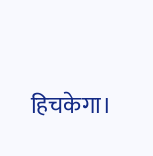हिचकेगा।